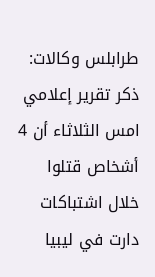طرابلس وكالات: ذكر تقرير إعلامي امس الثلاثاء أن 4 أشخاص قتلوا خلال اشتباكات دارت في ليبيا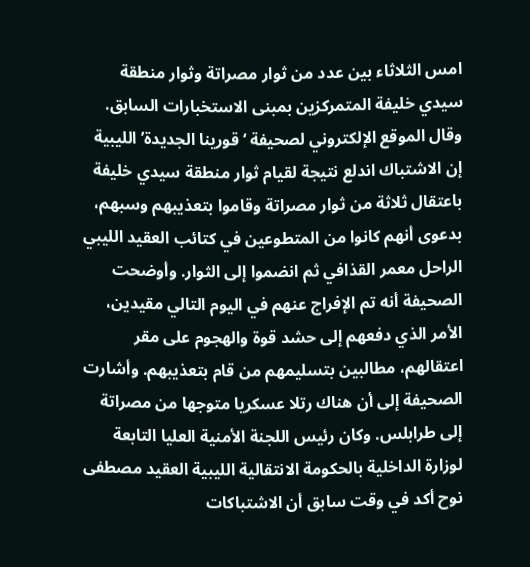امس الثلاثاء بين عدد من ثوار مصراتة وثوار منطقة سيدي خليفة المتمركزين بمبنى الاستخبارات السابق. وقال الموقع الإلكتروني لصحيفة ‘قورينا الجديدة’ الليبية إن الاشتباك اندلع نتيجة لقيام ثوار منطقة سيدي خليفة باعتقال ثلاثة من ثوار مصراتة وقاموا بتعذيبهم وسبهم، بدعوى أنهم كانوا من المتطوعين في كتائب العقيد الليبي الراحل معمر القذافي ثم انضموا إلى الثوار. وأوضحت الصحيفة أنه تم الإفراج عنهم في اليوم التالي مقيدين، الأمر الذي دفعهم إلى حشد قوة والهجوم على مقر اعتقالهم، مطالبين بتسليمهم من قام بتعذيبهم. وأشارت الصحيفة إلى أن هناك رتلا عسكريا متوجها من مصراتة إلى طرابلس. وكان رئيس اللجنة الأمنية العليا التابعة لوزارة الداخلية بالحكومة الانتقالية الليبية العقيد مصطفى نوح أكد في وقت سابق أن الاشتباكات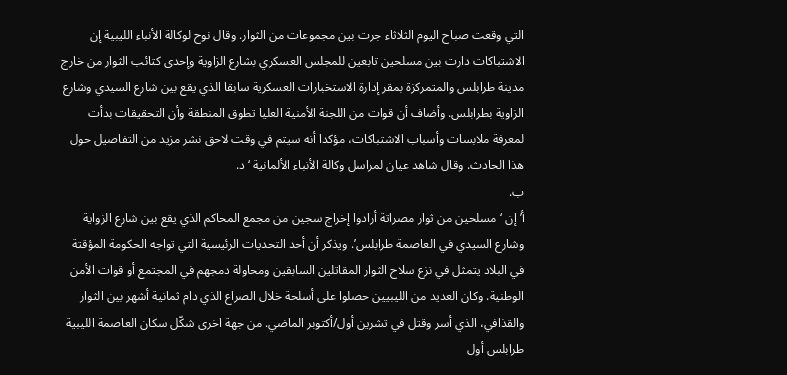التي وقعت صباح اليوم الثلاثاء جرت بين مجموعات من الثوار. وقال نوح لوكالة الأنباء الليبية إن الاشتباكات دارت بين مسلحين تابعين للمجلس العسكري بشارع الزاوية وإحدى كتائب الثوار من خارج مدينة طرابلس والمتمركزة بمقر إدارة الاستخبارات العسكرية سابقا الذي يقع بين شارع السيدي وشارع الزاوية بطرابلس. وأضاف أن قوات من اللجنة الأمنية العليا تطوق المنطقة وأن التحقيقات بدأت لمعرفة ملابسات وأسباب الاشتباكات، مؤكدا أنه سيتم في وقت لاحق نشر مزيد من التفاصيل حول هذا الحادث. وقال شاهد عيان لمراسل وكالة الأنباء الألمانية ‘د.
ب.
أ’ إن ‘مسلحين من ثوار مصراتة أرادوا إخراج سجين من مجمع المحاكم الذي يقع بين شارع الزواية وشارع السيدي في العاصمة طرابلس’. ويذكر أن أحد التحديات الرئيسية التي تواجه الحكومة المؤقتة في البلاد يتمثل في نزع سلاح الثوار المقاتلين السابقين ومحاولة دمجهم في المجتمع أو قوات الأمن الوطنية. وكان العديد من الليبيين حصلوا على أسلحة خلال الصراع الذي دام ثمانية أشهر بين الثوار والقذافي، الذي أسر وقتل في تشرين أول/أكتوبر الماضي. من جهة اخرى شكّل سكان العاصمة الليبية طرابلس أول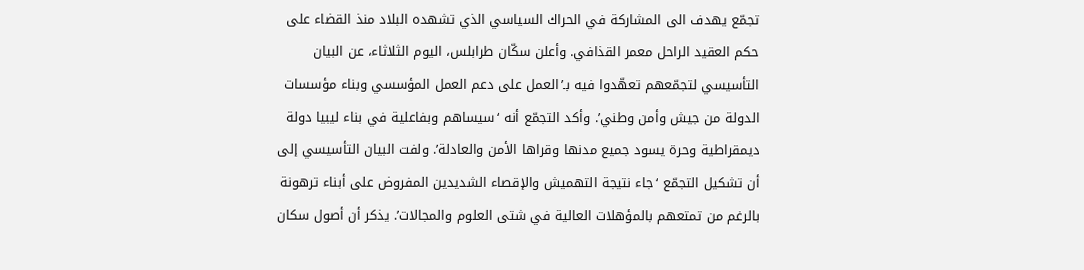تجمّع يهدف الى المشاركة في الحراك السياسي الذي تشهده البلاد منذ القضاء على حكم العقيد الراحل معمر القذافي. وأعلن سكّان طرابلس، اليوم الثلاثاء، عن البيان التأسيسي لتجمّعهم تعهّدوا فيه بـ’العمل على دعم العمل المؤسسي وبناء مؤسسات الدولة من جيش وأمن وطني’. وأكد التجمّع أنه ‘سيساهم وبفاعلية في بناء ليبيا دولة ديمقراطية وحرة يسود جميع مدنها وقراها الأمن والعادلة’. ولفت البيان التأسيسي إلى أن تشكيل التجمّع ‘جاء نتيجة التهميش والإقصاء الشديدين المفروض على أبناء ترهونة بالرغم من تمتعهم بالمؤهلات العالية في شتى العلوم والمجالات’. يذكر أن أصول سكان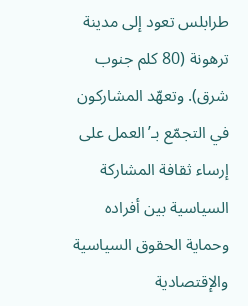طرابلس تعود إلى مدينة ترهونة (80 كلم جنوب شرق). وتعهّد المشاركون في التجمّع بـ’العمل على إرساء ثقافة المشاركة السياسية بين أفراده وحماية الحقوق السياسية والإقتصادية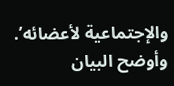والإجتماعية لأعضائه’. وأوضح البيان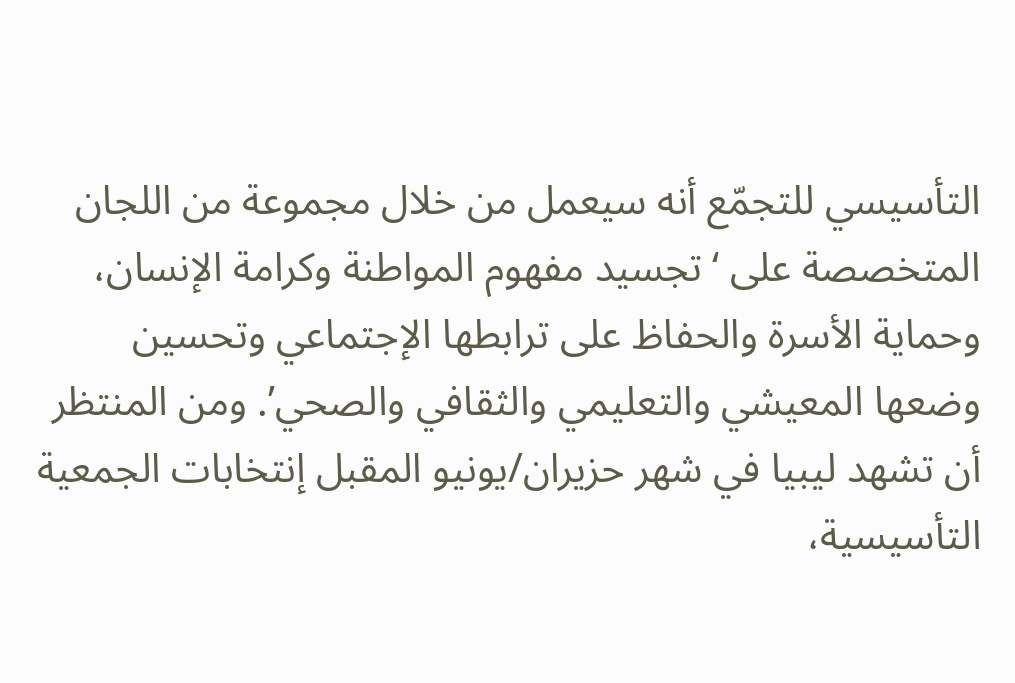التأسيسي للتجمّع أنه سيعمل من خلال مجموعة من اللجان المتخصصة على ‘تجسيد مفهوم المواطنة وكرامة الإنسان، وحماية الأسرة والحفاظ على ترابطها الإجتماعي وتحسين وضعها المعيشي والتعليمي والثقافي والصحي’. ومن المنتظر أن تشهد ليبيا في شهر حزيران/يونيو المقبل إنتخابات الجمعية التأسيسية،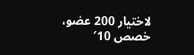لاختيار 200 عضو، خصص 10′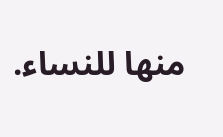منها للنساء.